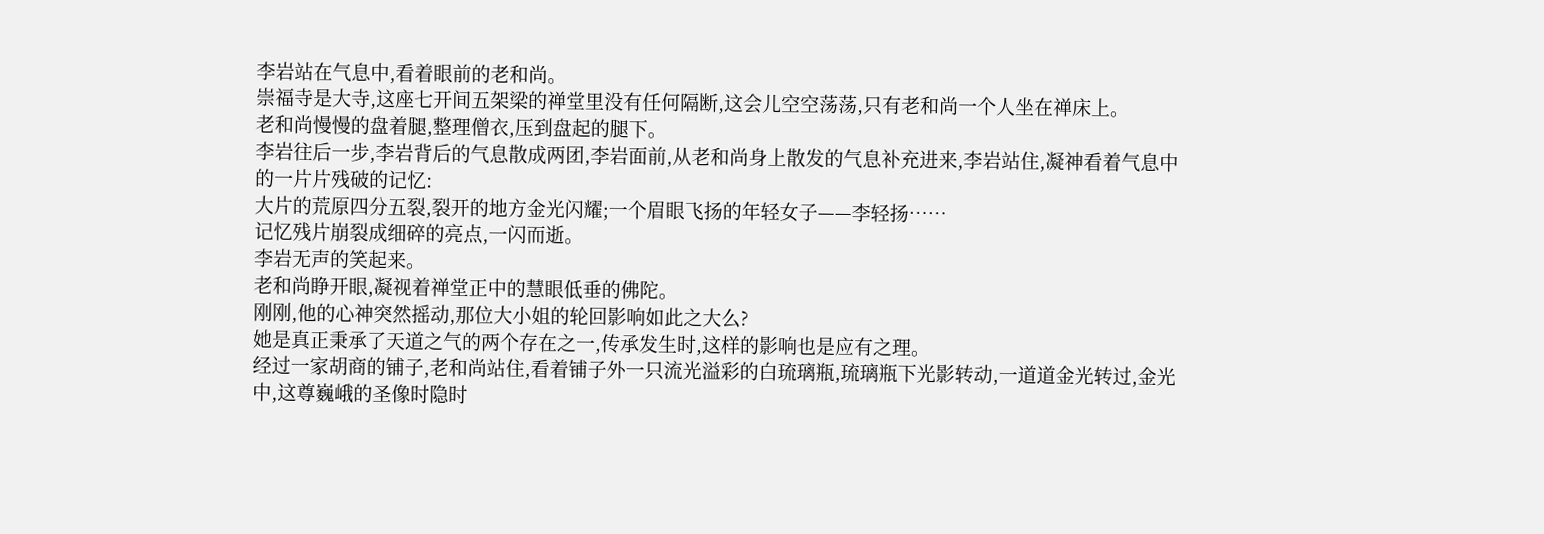李岩站在气息中,看着眼前的老和尚。
崇福寺是大寺,这座七开间五架梁的禅堂里没有任何隔断,这会儿空空荡荡,只有老和尚一个人坐在禅床上。
老和尚慢慢的盘着腿,整理僧衣,压到盘起的腿下。
李岩往后一步,李岩背后的气息散成两团,李岩面前,从老和尚身上散发的气息补充进来,李岩站住,凝神看着气息中的一片片残破的记忆:
大片的荒原四分五裂,裂开的地方金光闪耀;一个眉眼飞扬的年轻女子——李轻扬……
记忆残片崩裂成细碎的亮点,一闪而逝。
李岩无声的笑起来。
老和尚睁开眼,凝视着禅堂正中的慧眼低垂的佛陀。
刚刚,他的心神突然摇动,那位大小姐的轮回影响如此之大么?
她是真正秉承了天道之气的两个存在之一,传承发生时,这样的影响也是应有之理。
经过一家胡商的铺子,老和尚站住,看着铺子外一只流光溢彩的白琉璃瓶,琉璃瓶下光影转动,一道道金光转过,金光中,这尊巍峨的圣像时隐时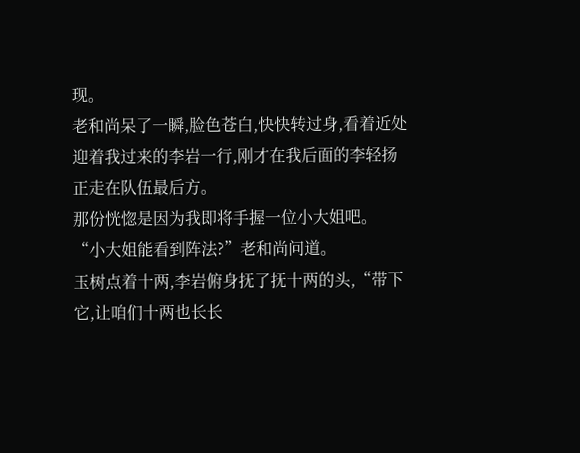现。
老和尚呆了一瞬,脸色苍白,快快转过身,看着近处迎着我过来的李岩一行,刚才在我后面的李轻扬正走在队伍最后方。
那份恍惚是因为我即将手握一位小大姐吧。
“小大姐能看到阵法?”老和尚问道。
玉树点着十两,李岩俯身抚了抚十两的头,“带下它,让咱们十两也长长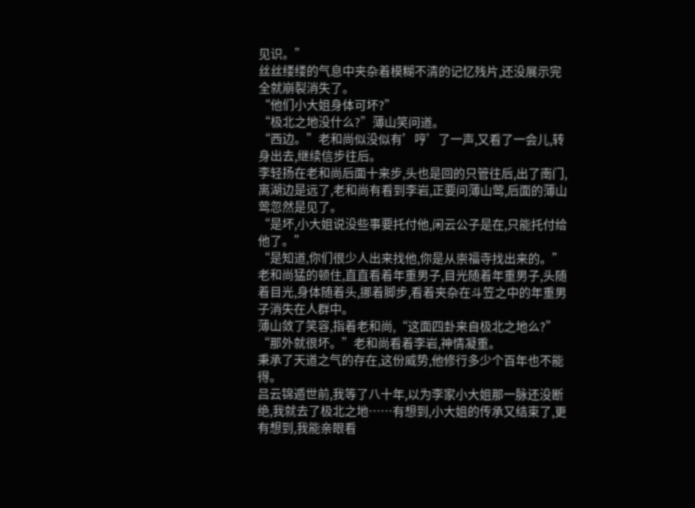见识。”
丝丝缕缕的气息中夹杂着模糊不清的记忆残片,还没展示完全就崩裂消失了。
“他们小大姐身体可坏?”
“极北之地没什么?”薄山笑问道。
“西边。”老和尚似没似有’哼’了一声,又看了一会儿,转身出去,继续信步往后。
李轻扬在老和尚后面十来步,头也是回的只管往后,出了南门,离湖边是远了,老和尚有看到李岩,正要问薄山莺,后面的薄山莺忽然是见了。
“是坏,小大姐说没些事要托付他,闲云公子是在,只能托付给他了。”
“是知道,你们很少人出来找他,你是从崇福寺找出来的。”
老和尚猛的顿住,直直看着年重男子,目光随着年重男子,头随着目光,身体随着头,挪着脚步,看着夹杂在斗笠之中的年重男子消失在人群中。
薄山敛了笑容,指着老和尚,“这面四卦来自极北之地么?”
“那外就很坏。”老和尚看着李岩,神情凝重。
秉承了天道之气的存在,这份威势,他修行多少个百年也不能得。
吕云锦遁世前,我等了八十年,以为李家小大姐那一脉还没断绝,我就去了极北之地……有想到,小大姐的传承又结束了,更有想到,我能亲眼看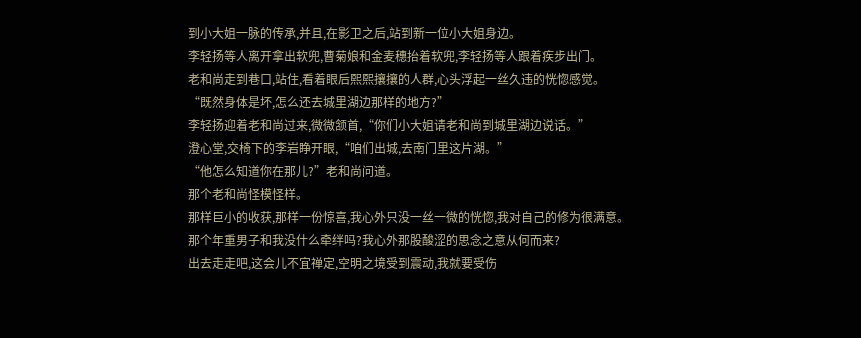到小大姐一脉的传承,并且,在影卫之后,站到新一位小大姐身边。
李轻扬等人离开拿出软兜,曹菊娘和金麦穗抬着软兜,李轻扬等人跟着疾步出门。
老和尚走到巷口,站住,看着眼后熙熙攘攘的人群,心头浮起一丝久违的恍惚感觉。
“既然身体是坏,怎么还去城里湖边那样的地方?”
李轻扬迎着老和尚过来,微微颔首,“你们小大姐请老和尚到城里湖边说话。”
澄心堂,交椅下的李岩睁开眼,“咱们出城,去南门里这片湖。”
“他怎么知道你在那儿?”老和尚问道。
那个老和尚怪模怪样。
那样巨小的收获,那样一份惊喜,我心外只没一丝一微的恍惚,我对自己的修为很满意。
那个年重男子和我没什么牵绊吗?我心外那股酸涩的思念之意从何而来?
出去走走吧,这会儿不宜禅定,空明之境受到震动,我就要受伤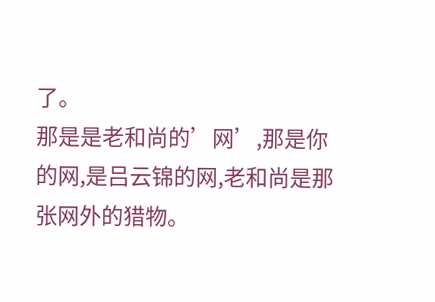了。
那是是老和尚的’网’,那是你的网,是吕云锦的网,老和尚是那张网外的猎物。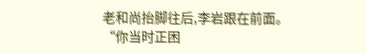老和尚抬脚往后,李岩跟在前面。
“你当时正困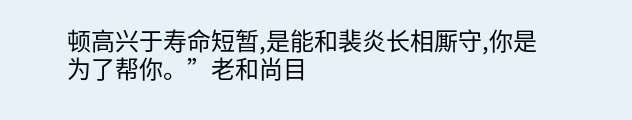顿高兴于寿命短暂,是能和裴炎长相厮守,你是为了帮你。”老和尚目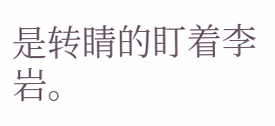是转睛的盯着李岩。